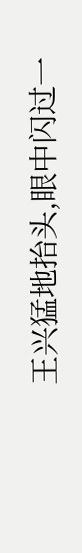王兴猛地抬头,眼中闪过一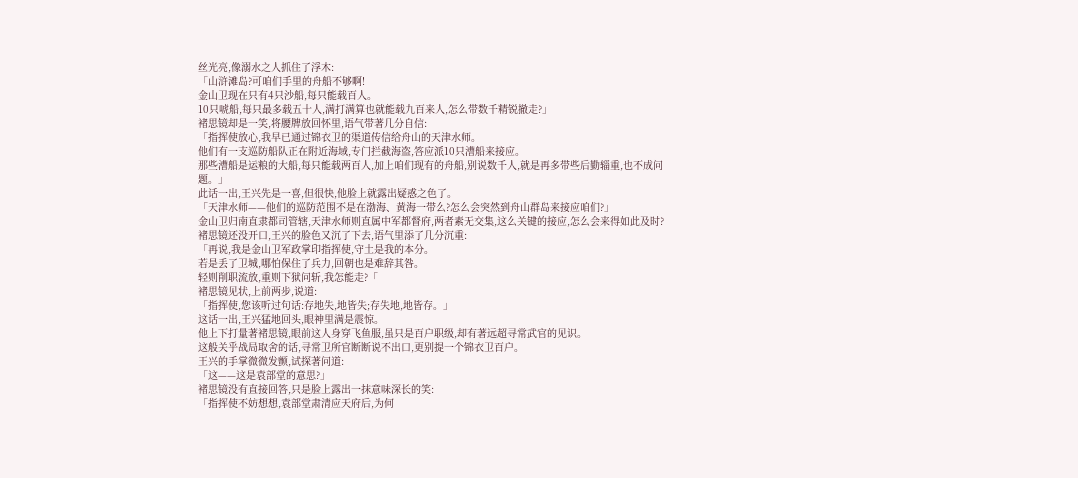丝光亮,像溺水之人抓住了浮木:
「山浒滩岛?可咱们手里的舟船不够啊!
金山卫现在只有4只沙船,每只能载百人。
10只唬船,每只最多载五十人,满打满算也就能载九百来人,怎么带数千精锐撤走?」
褚思镜却是一笑,将腰牌放回怀里,语气带著几分自信:
「指挥使放心,我早已通过锦衣卫的渠道传信给舟山的天津水师。
他们有一支巡防船队正在附近海域,专门拦截海盗,答应派10只漕船来接应。
那些漕船是运粮的大船,每只能载两百人,加上咱们现有的舟船,别说数千人,就是再多带些后勤辎重,也不成问题。」
此话一出,王兴先是一喜,但很快,他脸上就露出疑惑之色了。
「天津水师——他们的巡防范围不是在渤海、黄海一带么?怎么会突然到舟山群岛来接应咱们?」
金山卫归南直隶都司管辖,天津水师则直属中军都督府,两者素无交集,这么关键的接应,怎么会来得如此及时?
褚思镜还没开口,王兴的脸色又沉了下去,语气里添了几分沉重:
「再说,我是金山卫军政掌印指挥使,守土是我的本分。
若是丢了卫城,哪怕保住了兵力,回朝也是难辞其咎。
轻则削职流放,重则下狱问斩,我怎能走?「
褚思镜见状,上前两步,说道:
「指挥使,您该听过句话:存地失,地皆失;存失地,地皆存。」
这话一出,王兴猛地回头,眼神里满是震惊。
他上下打量著褚思镜,眼前这人身穿飞鱼服,虽只是百户职级,却有著远超寻常武官的见识。
这般关乎战局取舍的话,寻常卫所官断断说不出口,更别提一个锦衣卫百户。
王兴的手掌微微发颤,试探著问道:
「这——这是袁部堂的意思?」
褚思镜没有直接回答,只是脸上露出一抹意味深长的笑:
「指挥使不妨想想,袁部堂肃清应天府后,为何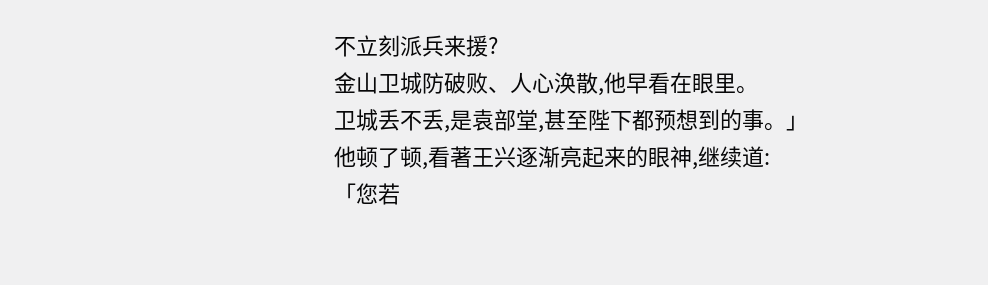不立刻派兵来援?
金山卫城防破败、人心涣散,他早看在眼里。
卫城丢不丢,是袁部堂,甚至陛下都预想到的事。」
他顿了顿,看著王兴逐渐亮起来的眼神,继续道:
「您若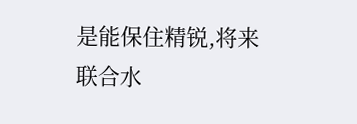是能保住精锐,将来联合水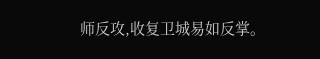师反攻,收复卫城易如反掌。